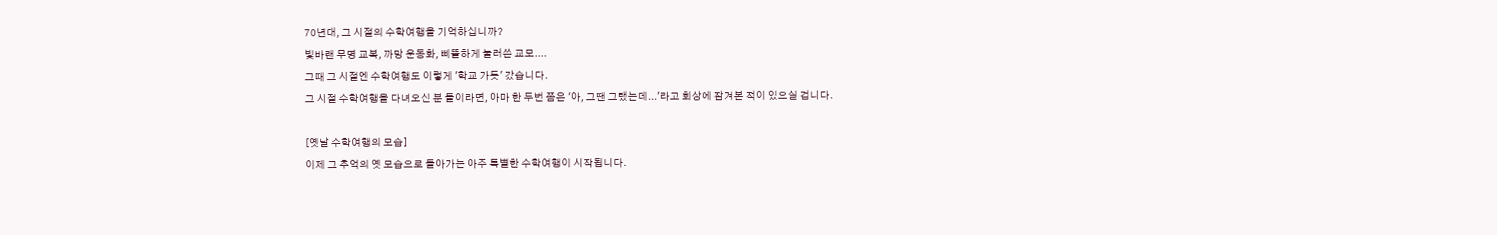70년대, 그 시절의 수학여행을 기억하십니까?
빛바랜 무명 교복, 까망 운동화, 삐뚤하게 눌러쓴 교모....
그때 그 시절엔 수학여행도 이렇게 '학교 가듯' 갔습니다.
그 시절 수학여행을 다녀오신 분 들이라면, 아마 한 두번 쯤은 '아, 그땐 그랬는데...'라고 회상에 잠겨본 적이 있으실 겁니다.

[옛날 수학여행의 모습]
이제 그 추억의 옛 모습으로 돌아가는 아주 특별한 수학여행이 시작됩니다.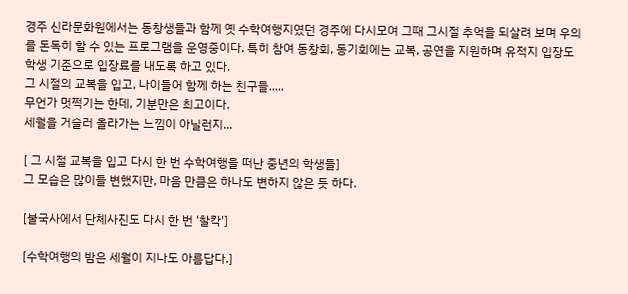경주 신라문화원에서는 동창생들과 함께 옛 수학여행지였던 경주에 다시모여 그때 그시절 추억을 되살려 보며 우의를 돈독히 할 수 있는 프로그램을 운영중이다. 특히 참여 동창회, 동기회에는 교복, 공연을 지원하며 유적지 입장도 학생 기준으로 입장료를 내도록 하고 있다.
그 시절의 교복을 입고, 나이들어 함께 하는 친구들.....
무언가 멋쩍기는 한데, 기분만은 최고이다.
세월을 거슬러 올라가는 느낌이 아닐런지...

[ 그 시절 교복을 입고 다시 한 번 수학여행을 떠난 중년의 학생들]
그 모습은 많이들 변했지만, 마음 만큼은 하나도 변하지 않은 듯 하다.

[불국사에서 단체사진도 다시 한 번 '찰칵']

[수학여행의 밤은 세월이 지나도 아름답다.]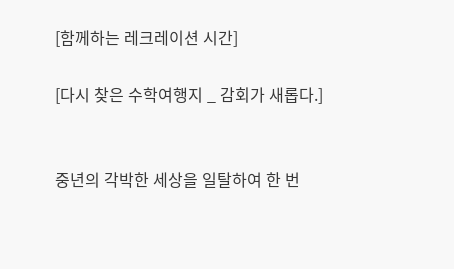[함께하는 레크레이션 시간]

[다시 찾은 수학여행지 _ 감회가 새롭다.]


중년의 각박한 세상을 일탈하여 한 번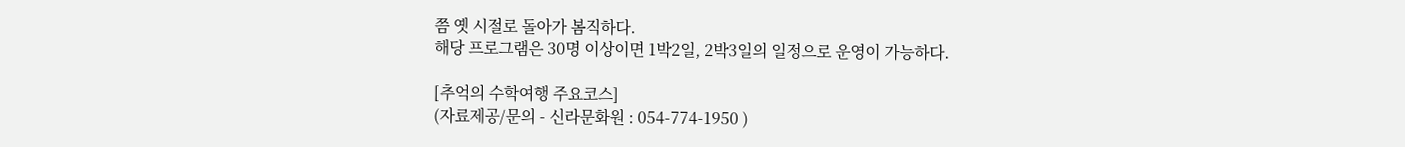쯤 옛 시절로 돌아가 봄직하다.
해당 프로그램은 30명 이상이면 1박2일, 2박3일의 일정으로 운영이 가능하다.

[추억의 수학여행 주요코스]
(자료제공/문의 - 신라문화원 : 054-774-1950 )